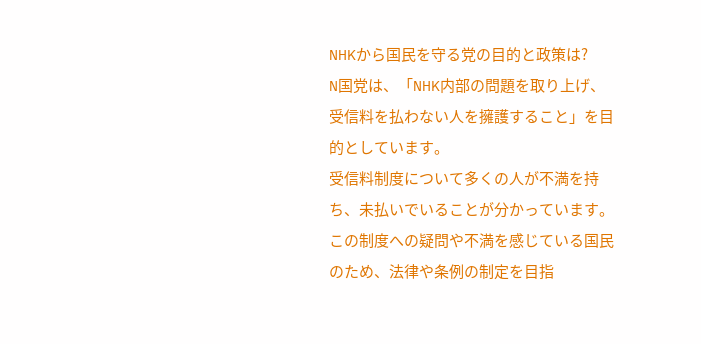NHKから国民を守る党の目的と政策は?
N国党は、「NHK内部の問題を取り上げ、受信料を払わない人を擁護すること」を目的としています。
受信料制度について多くの人が不満を持ち、未払いでいることが分かっています。
この制度への疑問や不満を感じている国民のため、法律や条例の制定を目指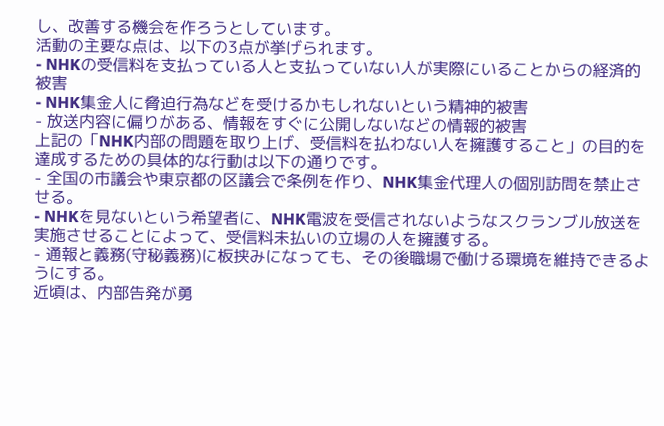し、改善する機会を作ろうとしています。
活動の主要な点は、以下の3点が挙げられます。
- NHKの受信料を支払っている人と支払っていない人が実際にいることからの経済的被害
- NHK集金人に脅迫行為などを受けるかもしれないという精神的被害
- 放送内容に偏りがある、情報をすぐに公開しないなどの情報的被害
上記の「NHK内部の問題を取り上げ、受信料を払わない人を擁護すること」の目的を達成するための具体的な行動は以下の通りです。
- 全国の市議会や東京都の区議会で条例を作り、NHK集金代理人の個別訪問を禁止させる。
- NHKを見ないという希望者に、NHK電波を受信されないようなスクランブル放送を実施させることによって、受信料未払いの立場の人を擁護する。
- 通報と義務(守秘義務)に板挟みになっても、その後職場で働ける環境を維持できるようにする。
近頃は、内部告発が勇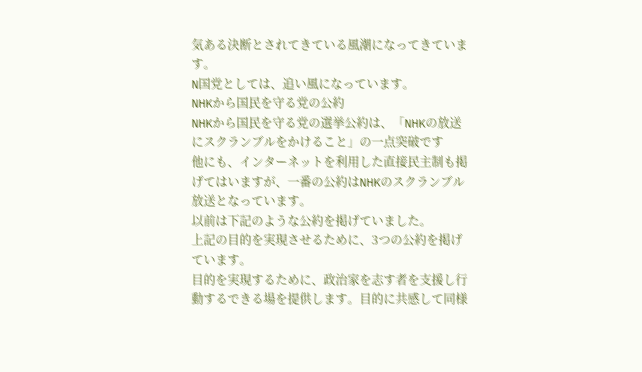気ある決断とされてきている風潮になってきています。
N国党としては、追い風になっています。
NHKから国民を守る党の公約
NHKから国民を守る党の選挙公約は、「NHKの放送にスクランブルをかけること」の一点突破です
他にも、インターネットを利用した直接民主制も掲げてはいますが、一番の公約はNHKのスクランブル放送となっています。
以前は下記のような公約を掲げていました。
上記の目的を実現させるために、3つの公約を掲げています。
目的を実現するために、政治家を志す者を支援し行動するできる場を提供します。目的に共感して同様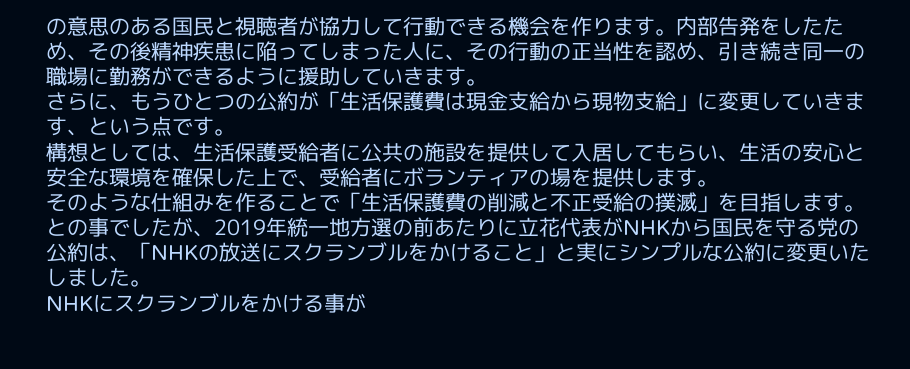の意思のある国民と視聴者が協力して行動できる機会を作ります。内部告発をしたため、その後精神疾患に陥ってしまった人に、その行動の正当性を認め、引き続き同一の職場に勤務ができるように援助していきます。
さらに、もうひとつの公約が「生活保護費は現金支給から現物支給」に変更していきます、という点です。
構想としては、生活保護受給者に公共の施設を提供して入居してもらい、生活の安心と安全な環境を確保した上で、受給者にボランティアの場を提供します。
そのような仕組みを作ることで「生活保護費の削減と不正受給の撲滅」を目指します。
との事でしたが、2019年統一地方選の前あたりに立花代表がNHKから国民を守る党の公約は、「NHKの放送にスクランブルをかけること」と実にシンプルな公約に変更いたしました。
NHKにスクランブルをかける事が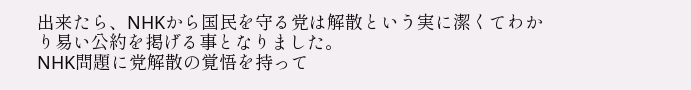出来たら、NHKから国民を守る党は解散という実に潔くてわかり易い公約を掲げる事となりました。
NHK問題に党解散の覚悟を持って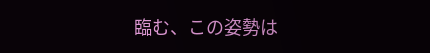臨む、この姿勢は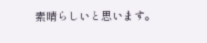素晴らしいと思います。